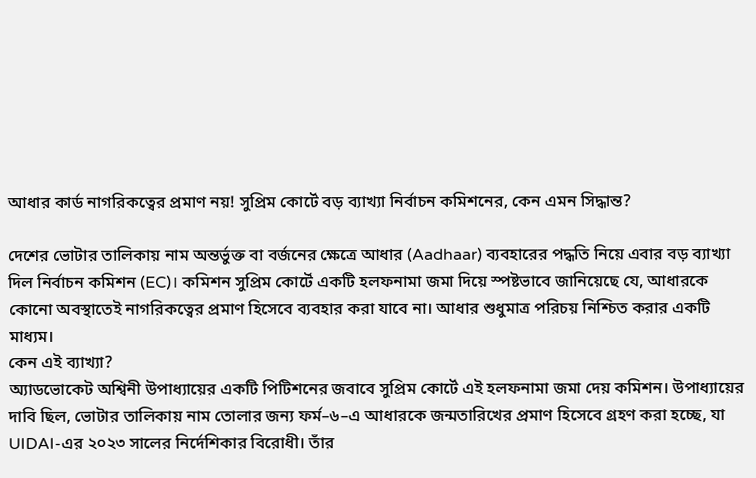আধার কার্ড নাগরিকত্বের প্রমাণ নয়! সুপ্রিম কোর্টে বড় ব্যাখ্যা নির্বাচন কমিশনের, কেন এমন সিদ্ধান্ত?

দেশের ভোটার তালিকায় নাম অন্তর্ভুক্ত বা বর্জনের ক্ষেত্রে আধার (Aadhaar) ব্যবহারের পদ্ধতি নিয়ে এবার বড় ব্যাখ্যা দিল নির্বাচন কমিশন (EC)। কমিশন সুপ্রিম কোর্টে একটি হলফনামা জমা দিয়ে স্পষ্টভাবে জানিয়েছে যে, আধারকে কোনো অবস্থাতেই নাগরিকত্বের প্রমাণ হিসেবে ব্যবহার করা যাবে না। আধার শুধুমাত্র পরিচয় নিশ্চিত করার একটি মাধ্যম।
কেন এই ব্যাখ্যা?
অ্যাডভোকেট অশ্বিনী উপাধ্যায়ের একটি পিটিশনের জবাবে সুপ্রিম কোর্টে এই হলফনামা জমা দেয় কমিশন। উপাধ্যায়ের দাবি ছিল, ভোটার তালিকায় নাম তোলার জন্য ফর্ম–৬–এ আধারকে জন্মতারিখের প্রমাণ হিসেবে গ্রহণ করা হচ্ছে, যা UIDAI-এর ২০২৩ সালের নির্দেশিকার বিরোধী। তাঁর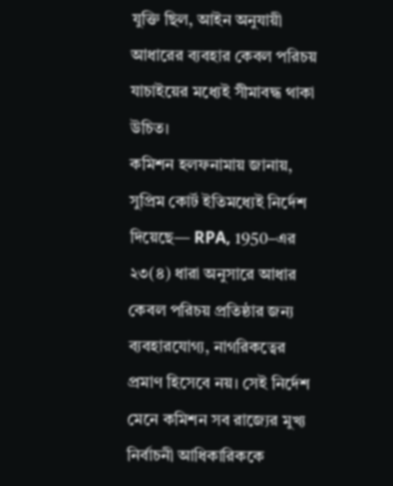যুক্তি ছিল, আইন অনুযায়ী আধারের ব্যবহার কেবল পরিচয় যাচাইয়ের মধ্যেই সীমাবদ্ধ থাকা উচিত।
কমিশন হলফনামায় জানায়, সুপ্রিম কোর্ট ইতিমধ্যেই নির্দেশ দিয়েছে— RPA, 1950–এর ২৩(৪) ধারা অনুসারে আধার কেবল পরিচয় প্রতিষ্ঠার জন্য ব্যবহারযোগ্য, নাগরিকত্বের প্রমাণ হিসেবে নয়। সেই নির্দেশ মেনে কমিশন সব রাজ্যের মুখ্য নির্বাচনী আধিকারিককে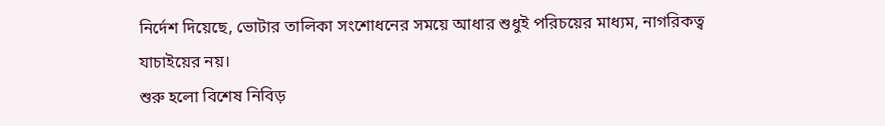নির্দেশ দিয়েছে, ভোটার তালিকা সংশোধনের সময়ে আধার শুধুই পরিচয়ের মাধ্যম, নাগরিকত্ব যাচাইয়ের নয়।
শুরু হলো বিশেষ নিবিড়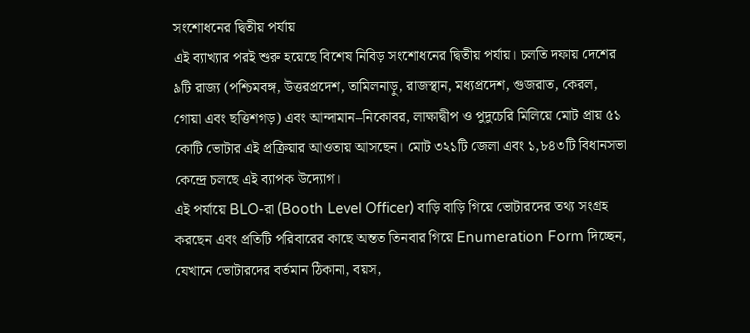সংশোধনের দ্বিতীয় পর্যায়
এই ব্যাখ্যার পরই শুরু হয়েছে বিশেষ নিবিড় সংশোধনের দ্বিতীয় পর্যায়। চলতি দফায় দেশের ৯টি রাজ্য (পশ্চিমবঙ্গ, উত্তরপ্রদেশ, তামিলনাড়ু, রাজস্থান, মধ্যপ্রদেশ, গুজরাত, কেরল, গোয়া এবং ছত্তিশগড়) এবং আন্দামান–নিকোবর, লাক্ষাদ্বীপ ও পুদুচেরি মিলিয়ে মোট প্রায় ৫১ কোটি ভোটার এই প্রক্রিয়ার আওতায় আসছেন। মোট ৩২১টি জেলা এবং ১,৮৪৩টি বিধানসভা কেন্দ্রে চলছে এই ব্যাপক উদ্যোগ।
এই পর্যায়ে BLO-রা (Booth Level Officer) বাড়ি বাড়ি গিয়ে ভোটারদের তথ্য সংগ্রহ করছেন এবং প্রতিটি পরিবারের কাছে অন্তত তিনবার গিয়ে Enumeration Form দিচ্ছেন, যেখানে ভোটারদের বর্তমান ঠিকানা, বয়স,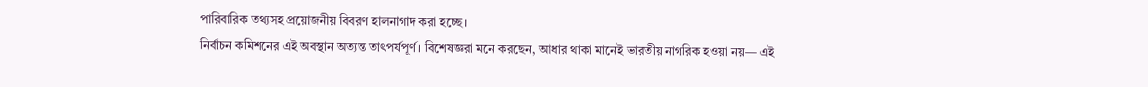পারিবারিক তথ্যসহ প্রয়োজনীয় বিবরণ হালনাগাদ করা হচ্ছে।
নির্বাচন কমিশনের এই অবস্থান অত্যন্ত তাৎপর্যপূর্ণ। বিশেষজ্ঞরা মনে করছেন, আধার থাকা মানেই ভারতীয় নাগরিক হওয়া নয়— এই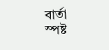বার্তা স্পষ্ট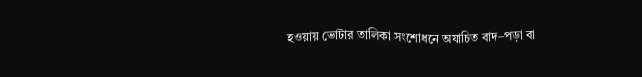হওয়ায় ভোটার তালিকা সংশোধনে অযাচিত বাদ–পড়া বা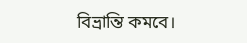বিভ্রান্তি কমবে।